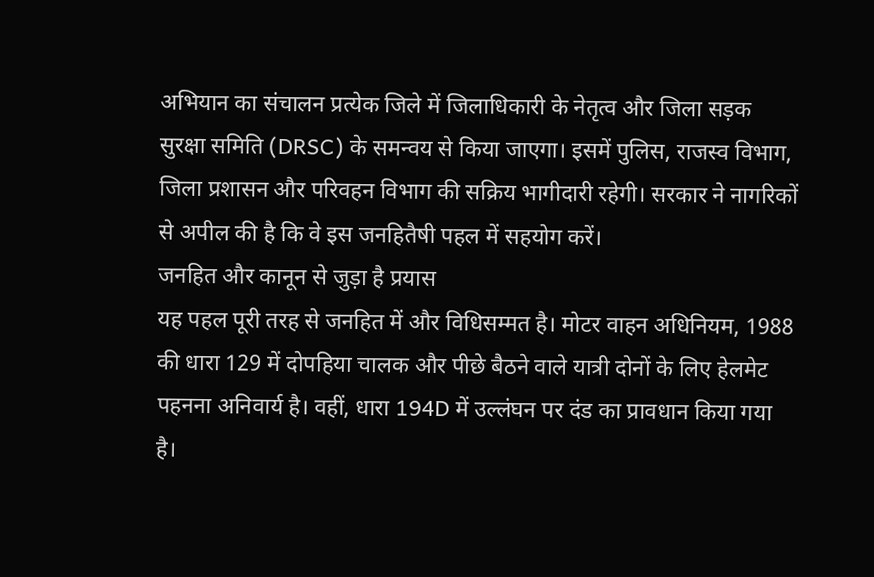अभियान का संचालन प्रत्येक जिले में जिलाधिकारी के नेतृत्व और जिला सड़क सुरक्षा समिति (DRSC) के समन्वय से किया जाएगा। इसमें पुलिस, राजस्व विभाग, जिला प्रशासन और परिवहन विभाग की सक्रिय भागीदारी रहेगी। सरकार ने नागरिकों से अपील की है कि वे इस जनहितैषी पहल में सहयोग करें।
जनहित और कानून से जुड़ा है प्रयास
यह पहल पूरी तरह से जनहित में और विधिसम्मत है। मोटर वाहन अधिनियम, 1988 की धारा 129 में दोपहिया चालक और पीछे बैठने वाले यात्री दोनों के लिए हेलमेट पहनना अनिवार्य है। वहीं, धारा 194D में उल्लंघन पर दंड का प्रावधान किया गया है।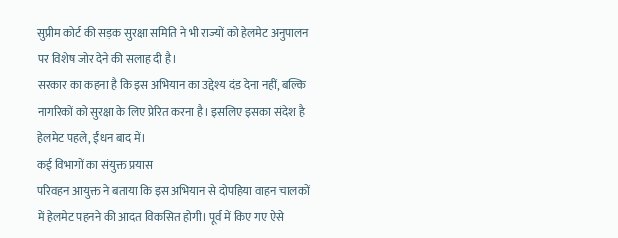सुप्रीम कोर्ट की सड़क सुरक्षा समिति ने भी राज्यों को हेलमेट अनुपालन पर विशेष जोर देने की सलाह दी है।
सरकार का कहना है कि इस अभियान का उद्देश्य दंड देना नहीं, बल्कि नागरिकों को सुरक्षा के लिए प्रेरित करना है। इसलिए इसका संदेश है हेलमेट पहले, ईंधन बाद में।
कई विभागों का संयुक्त प्रयास
परिवहन आयुक्त ने बताया कि इस अभियान से दोपहिया वाहन चालकों में हेलमेट पहनने की आदत विकसित होगी। पूर्व में किए गए ऐसे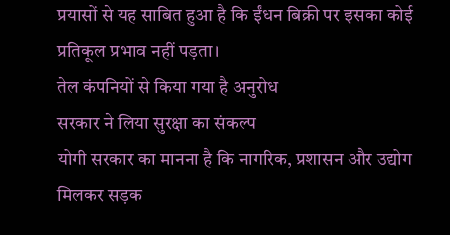प्रयासों से यह साबित हुआ है कि ईंधन बिक्री पर इसका कोई प्रतिकूल प्रभाव नहीं पड़ता।
तेल कंपनियों से किया गया है अनुरोध
सरकार ने लिया सुरक्षा का संकल्प
योगी सरकार का मानना है कि नागरिक, प्रशासन और उद्योग मिलकर सड़क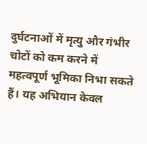दुर्घटनाओं में मृत्यु और गंभीर चोटों को कम करने में महत्वपूर्ण भूमिका निभा सकते हैं। यह अभियान केवल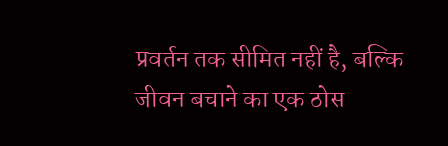प्रवर्तन तक सीमित नहीं है, बल्कि जीवन बचाने का एक ठोस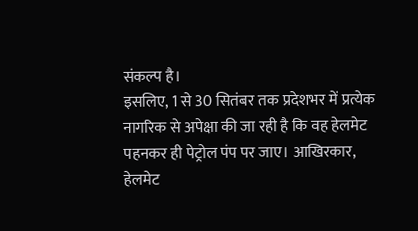संकल्प है।
इसलिए, 1 से 30 सितंबर तक प्रदेशभर में प्रत्येक नागरिक से अपेक्षा की जा रही है कि वह हेलमेट पहनकर ही पेट्रोल पंप पर जाए। आखिरकार, हेलमेट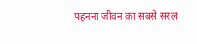पहनना जीवन का सबसे सरल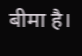बीमा है।